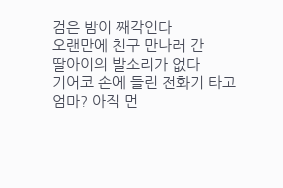검은 밤이 째각인다
오랜만에 친구 만나러 간
딸아이의 발소리가 없다
기어코 손에 들린 전화기 타고
엄마? 아직 먼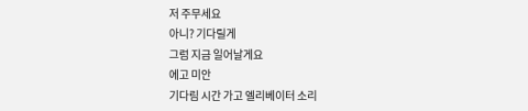저 주무세요
아니? 기다릴게
그럼 지금 일어날게요
에고 미안
기다림 시간 가고 엘리베이터 소리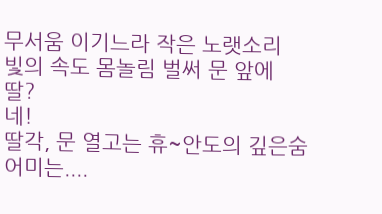무서움 이기느라 작은 노랫소리
빛의 속도 몸놀림 벌써 문 앞에
딸?
네!
딸각, 문 열고는 휴~안도의 깊은숨
어미는....